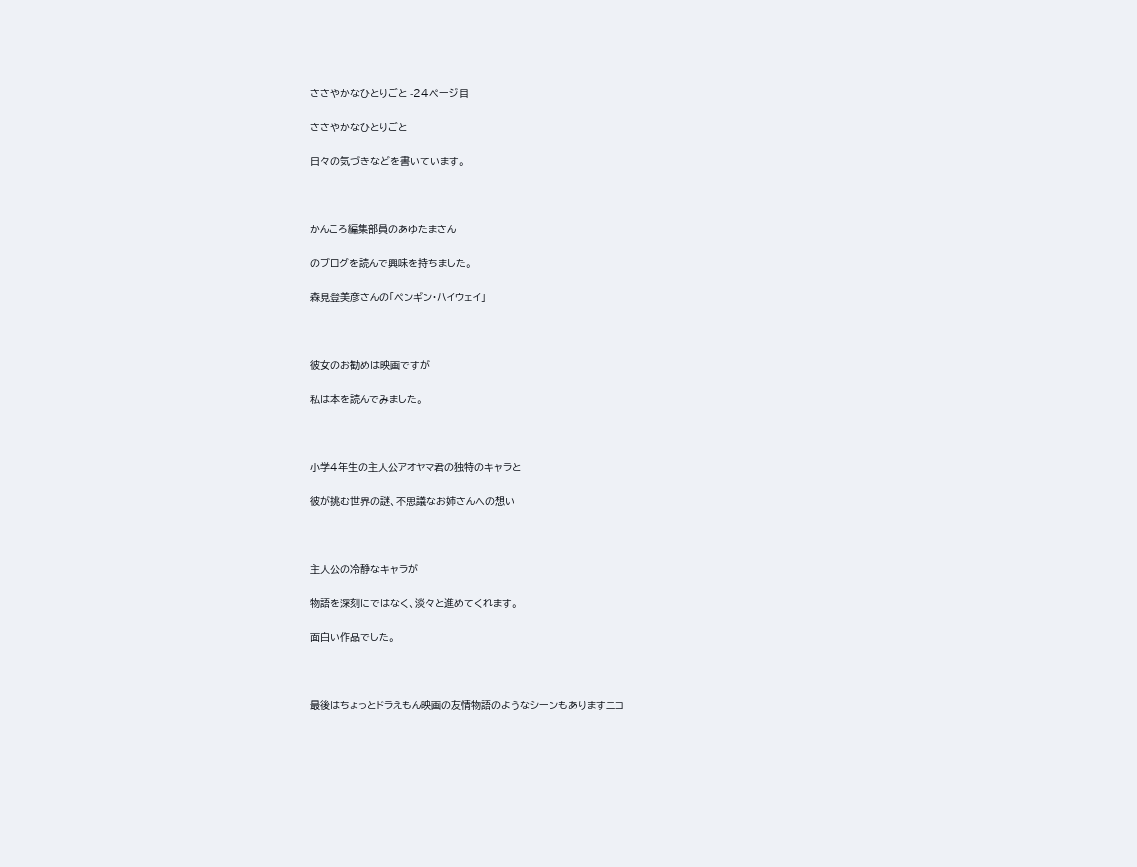ささやかなひとりごと -24ページ目

ささやかなひとりごと

日々の気づきなどを書いています。



かんころ編集部員のあゆたまさん

のブログを読んで興味を持ちました。

森見登美彦さんの「ペンギン・ハイウェイ」



彼女のお勧めは映画ですが

私は本を読んでみました。



小学4年生の主人公アオヤマ君の独特のキャラと

彼が挑む世界の謎、不思議なお姉さんへの想い



主人公の冷静なキャラが

物語を深刻にではなく、淡々と進めてくれます。

面白い作品でした。



最後はちょっとドラえもん映画の友情物語のようなシーンもありますニコ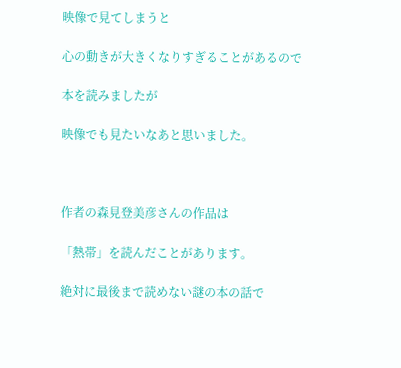映像で見てしまうと

心の動きが大きくなりすぎることがあるので

本を読みましたが

映像でも見たいなあと思いました。



作者の森見登美彦さんの作品は

「熱帯」を読んだことがあります。

絶対に最後まで読めない謎の本の話で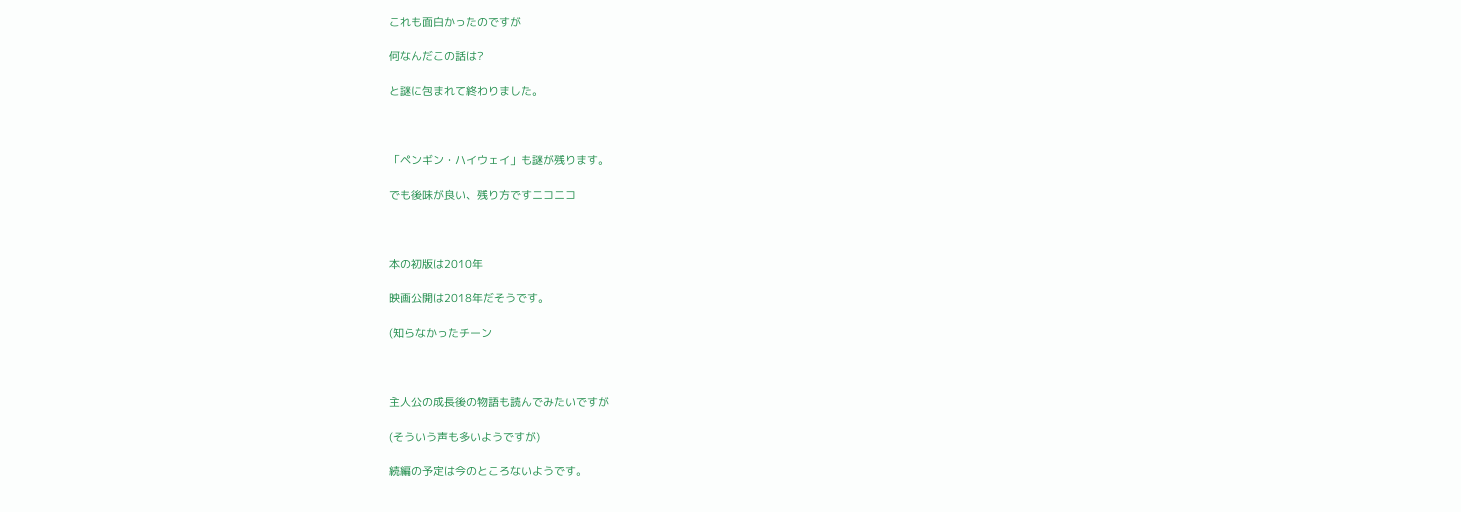これも面白かったのですが

何なんだこの話は?

と謎に包まれて終わりました。



「ペンギン・ハイウェイ」も謎が残ります。

でも後味が良い、残り方ですニコニコ



本の初版は2010年

映画公開は2018年だそうです。

(知らなかったチーン



主人公の成長後の物語も読んでみたいですが

(そういう声も多いようですが)

続編の予定は今のところないようです。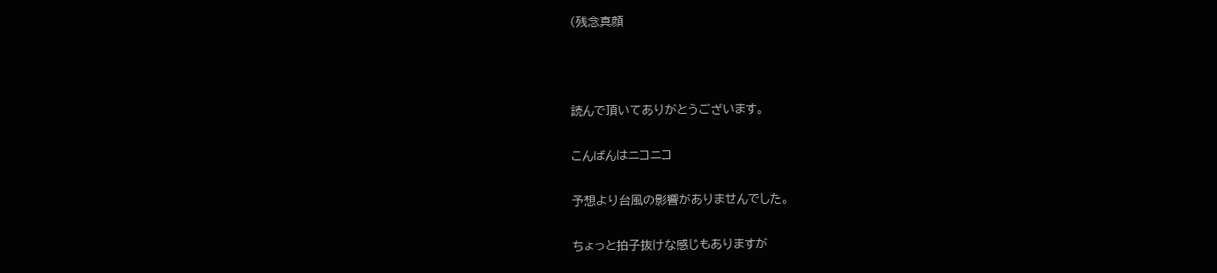(残念真顔



読んで頂いてありがとうございます。

こんばんはニコニコ

予想より台風の影響がありませんでした。

ちょっと拍子抜けな感じもありますが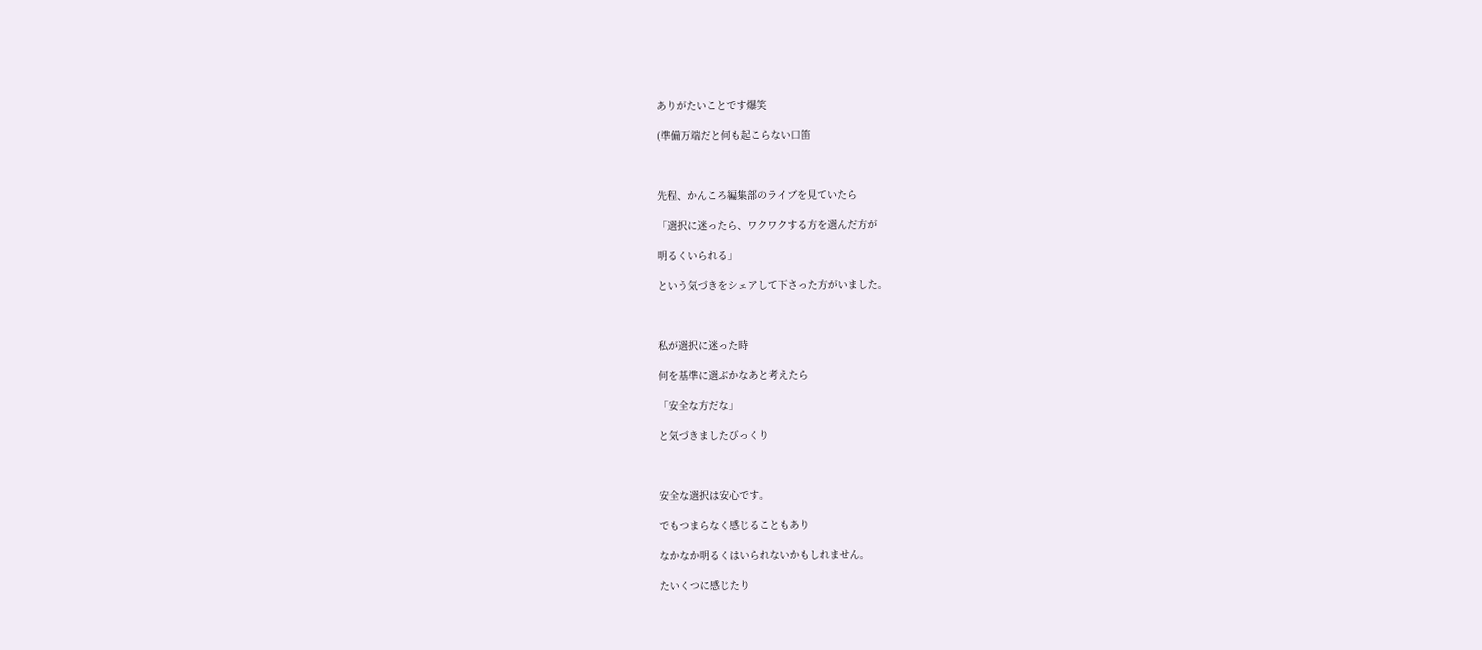ありがたいことです爆笑

(準備万端だと何も起こらない口笛



先程、かんころ編集部のライブを見ていたら

「選択に迷ったら、ワクワクする方を選んだ方が

明るくいられる」

という気づきをシェアして下さった方がいました。



私が選択に迷った時

何を基準に選ぶかなあと考えたら

「安全な方だな」

と気づきましたびっくり



安全な選択は安心です。

でもつまらなく感じることもあり

なかなか明るくはいられないかもしれません。

たいくつに感じたり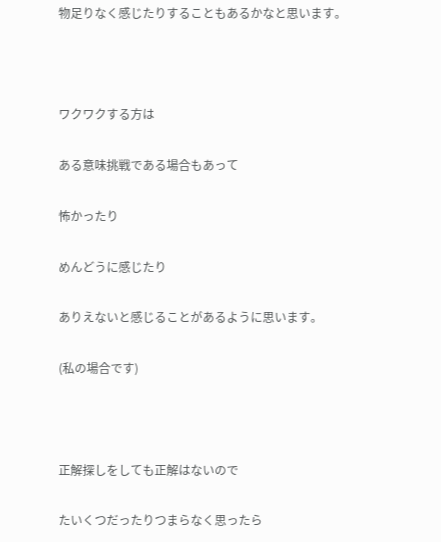物足りなく感じたりすることもあるかなと思います。



ワクワクする方は

ある意味挑戦である場合もあって

怖かったり

めんどうに感じたり

ありえないと感じることがあるように思います。

(私の場合です)



正解探しをしても正解はないので

たいくつだったりつまらなく思ったら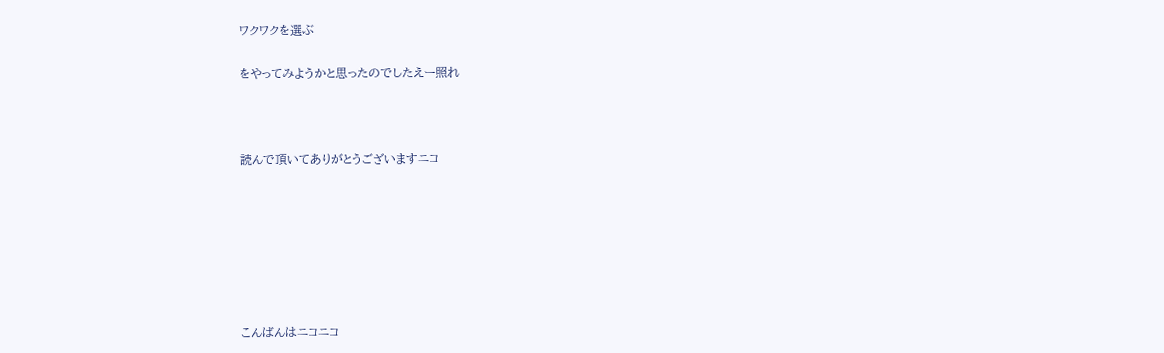ワクワクを選ぶ

をやってみようかと思ったのでしたえー照れ



読んで頂いてありがとうございますニコ







こんばんはニコニコ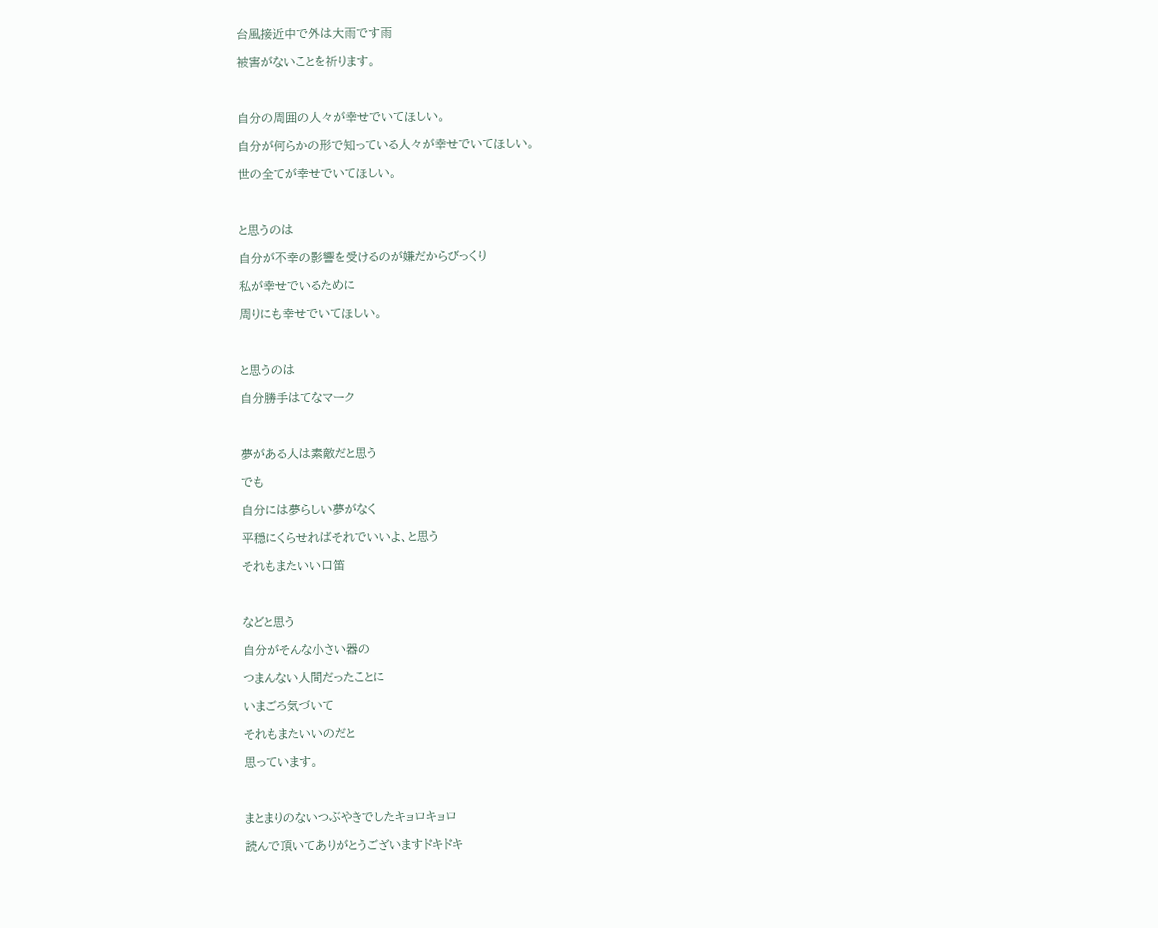台風接近中で外は大雨です雨

被害がないことを祈ります。



自分の周囲の人々が幸せでいてほしい。

自分が何らかの形で知っている人々が幸せでいてほしい。

世の全てが幸せでいてほしい。



と思うのは

自分が不幸の影響を受けるのが嫌だからびっくり

私が幸せでいるために

周りにも幸せでいてほしい。



と思うのは

自分勝手はてなマーク



夢がある人は素敵だと思う

でも

自分には夢らしい夢がなく

平穏にくらせればそれでいいよ、と思う

それもまたいい口笛



などと思う

自分がそんな小さい器の

つまんない人間だったことに

いまごろ気づいて

それもまたいいのだと

思っています。



まとまりのないつぶやきでしたキョロキョロ

読んで頂いてありがとうございますドキドキ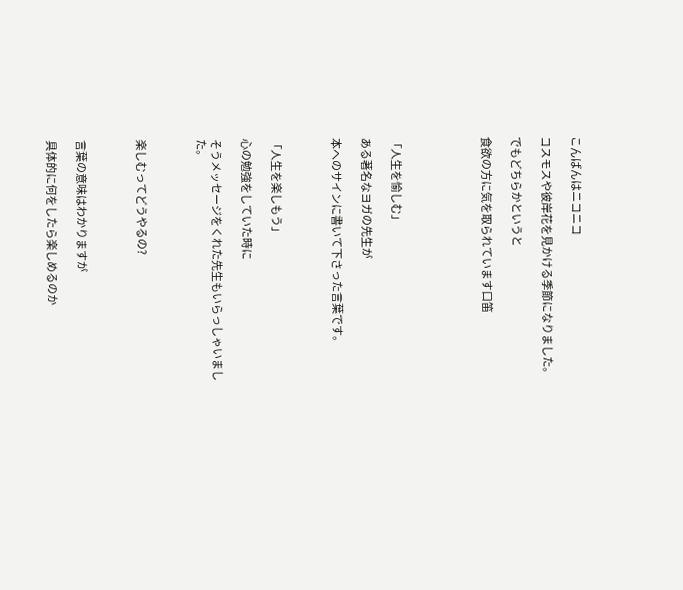こんばんはニコニコ

コスモスや彼岸花を見かける季節になりました。

でもどちらかというと

食欲の方に気を取られています口笛





「人生を愉しむ」

ある著名なヨガの先生が

本へのサインに書いて下さった言葉です。



「人生を楽しもう」

心の勉強をしていた時に

そうメッセージをくれた先生もいらっしゃいました。



楽しむってどうやるの?



言葉の意味はわかりますが

具体的に何をしたら楽しめるのか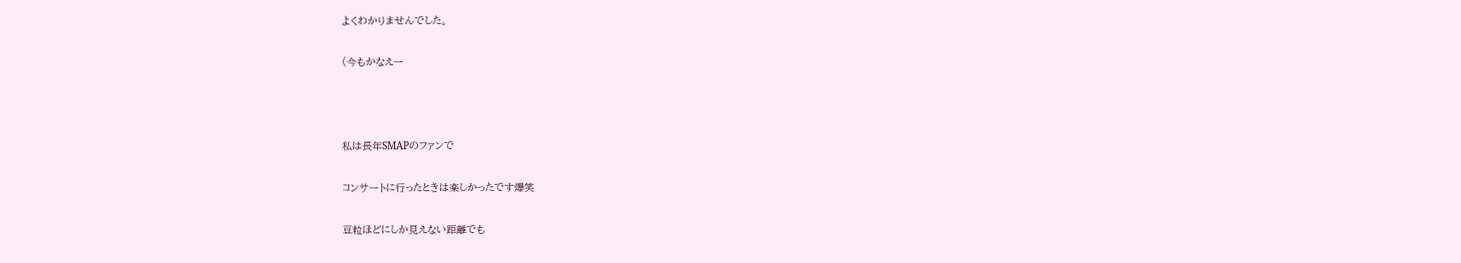よくわかりませんでした。

(今もかなえー



私は長年SMAPのファンで

コンサートに行ったときは楽しかったです爆笑

豆粒ほどにしか見えない距離でも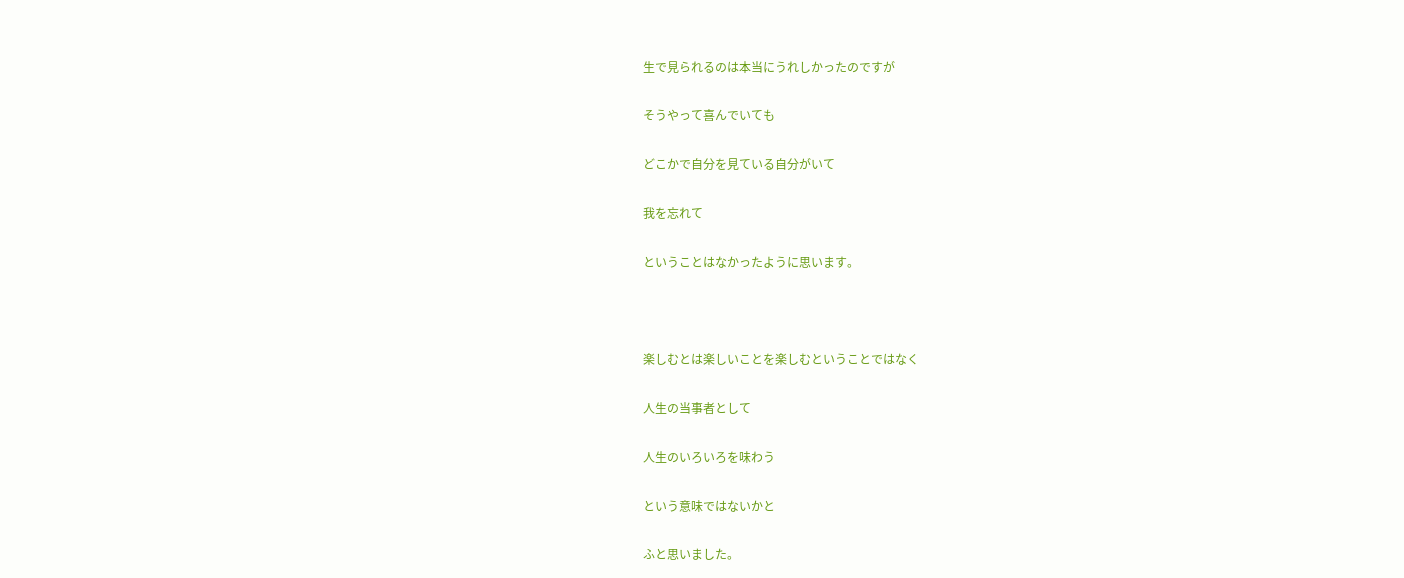生で見られるのは本当にうれしかったのですが

そうやって喜んでいても

どこかで自分を見ている自分がいて

我を忘れて

ということはなかったように思います。



楽しむとは楽しいことを楽しむということではなく

人生の当事者として

人生のいろいろを味わう

という意味ではないかと

ふと思いました。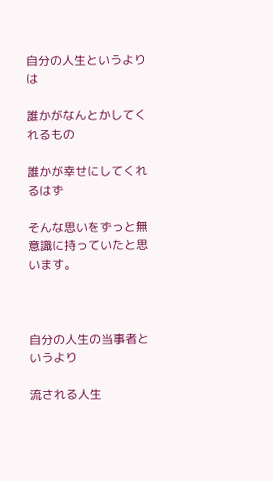自分の人生というよりは

誰かがなんとかしてくれるもの

誰かが幸せにしてくれるはず

そんな思いをずっと無意識に持っていたと思います。



自分の人生の当事者というより

流される人生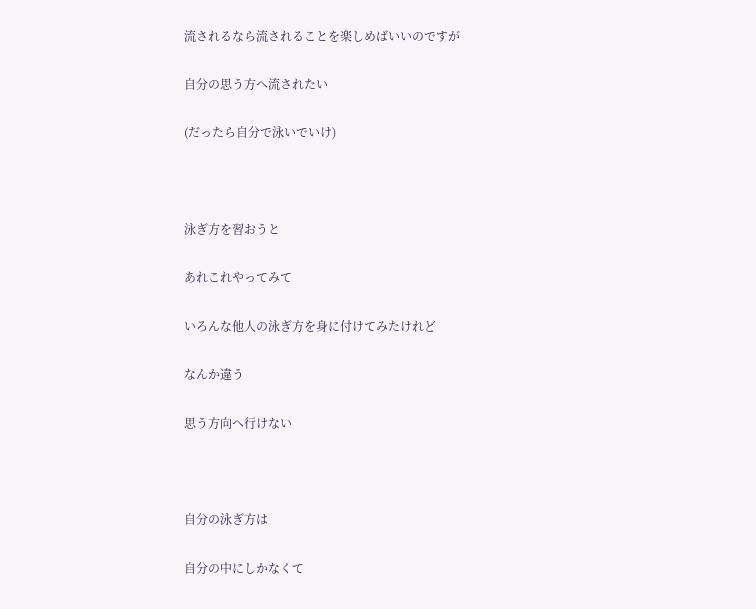流されるなら流されることを楽しめばいいのですが

自分の思う方へ流されたい

(だったら自分で泳いでいけ)



泳ぎ方を習おうと

あれこれやってみて

いろんな他人の泳ぎ方を身に付けてみたけれど

なんか違う

思う方向へ行けない



自分の泳ぎ方は

自分の中にしかなくて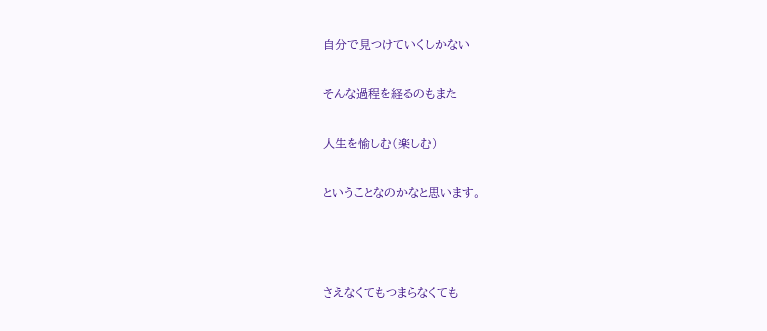自分で見つけていくしかない

そんな過程を経るのもまた

人生を愉しむ(楽しむ)

ということなのかなと思います。



さえなくてもつまらなくても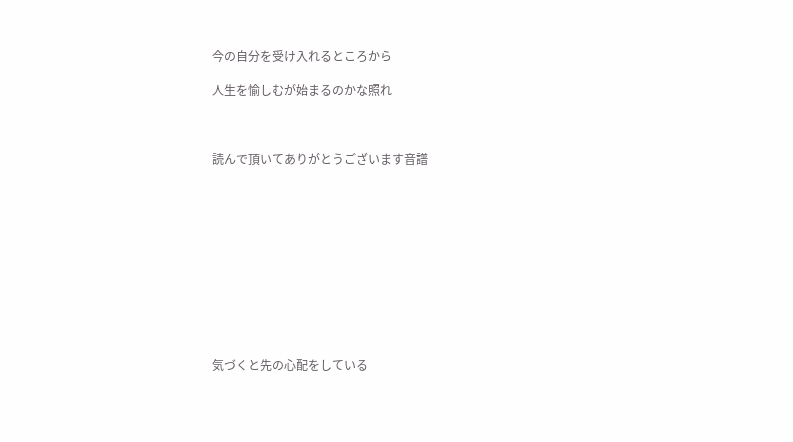今の自分を受け入れるところから

人生を愉しむが始まるのかな照れ



読んで頂いてありがとうございます音譜











気づくと先の心配をしている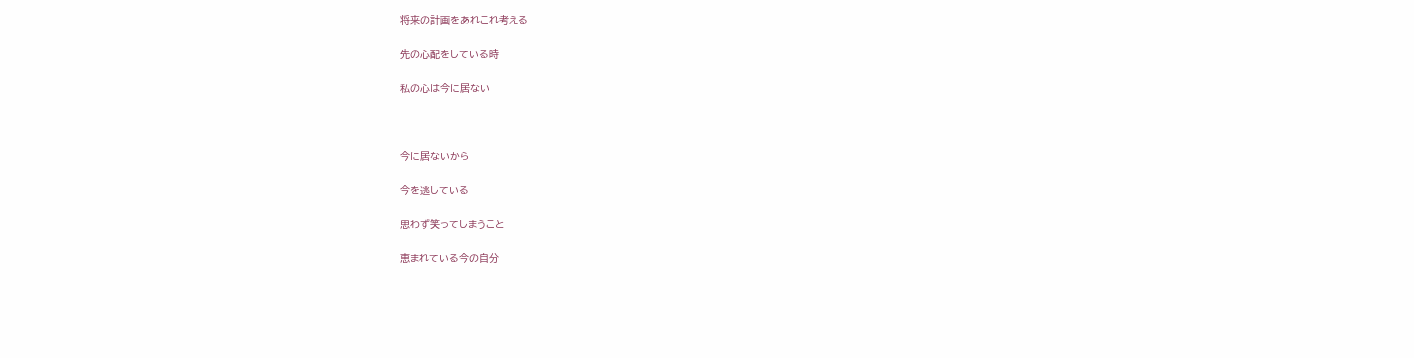将来の計画をあれこれ考える

先の心配をしている時

私の心は今に居ない



今に居ないから

今を逃している

思わず笑ってしまうこと

恵まれている今の自分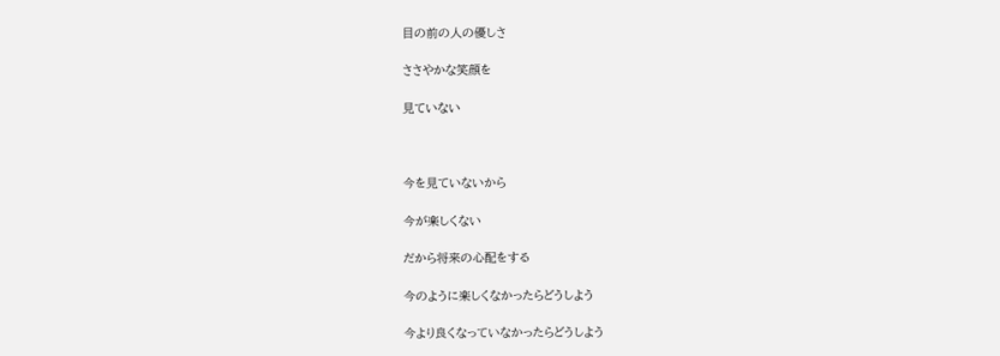目の前の人の優しさ

ささやかな笑顔を

見ていない



今を見ていないから

今が楽しくない

だから将来の心配をする

今のように楽しくなかったらどうしよう

今より良くなっていなかったらどうしよう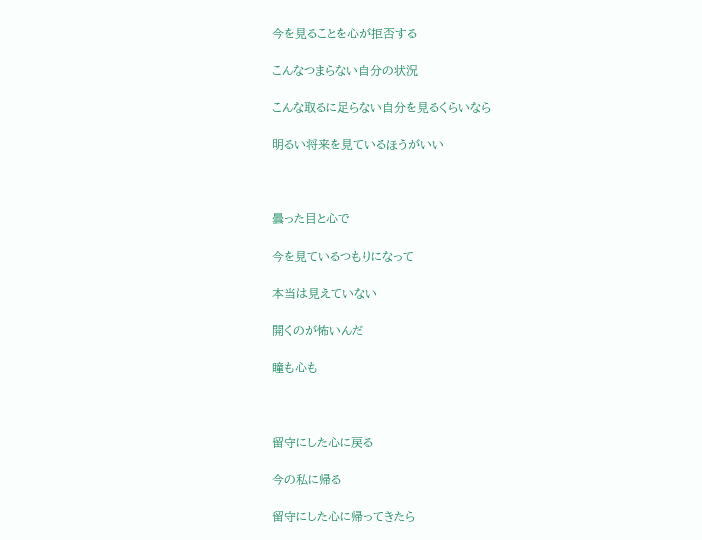今を見ることを心が拒否する

こんなつまらない自分の状況

こんな取るに足らない自分を見るくらいなら

明るい将来を見ているほうがいい



曇った目と心で

今を見ているつもりになって

本当は見えていない

開くのが怖いんだ

瞳も心も



留守にした心に戻る

今の私に帰る

留守にした心に帰ってきたら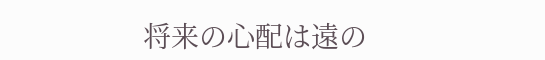将来の心配は遠の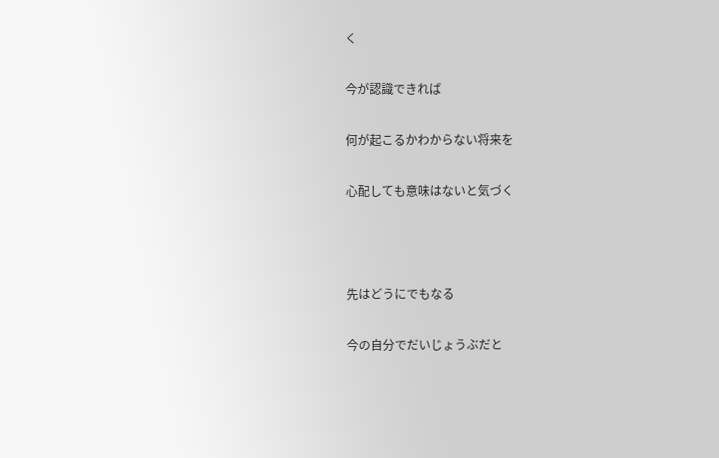く

今が認識できれば

何が起こるかわからない将来を

心配しても意味はないと気づく



先はどうにでもなる

今の自分でだいじょうぶだと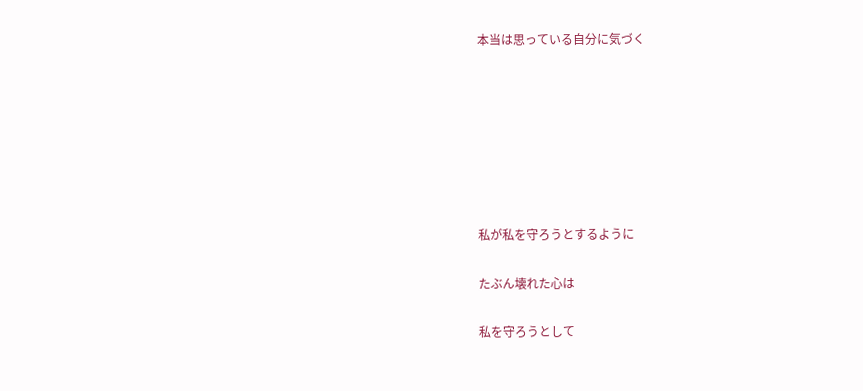本当は思っている自分に気づく







私が私を守ろうとするように

たぶん壊れた心は

私を守ろうとして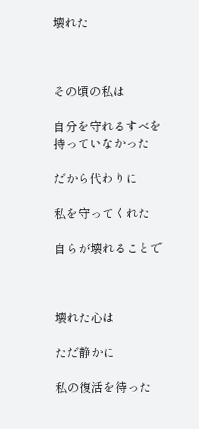壊れた



その頃の私は

自分を守れるすべを持っていなかった

だから代わりに

私を守ってくれた

自らが壊れることで



壊れた心は

ただ静かに

私の復活を待った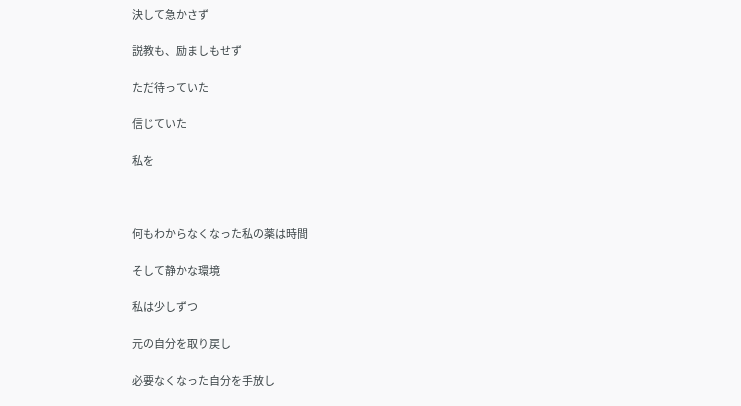決して急かさず

説教も、励ましもせず

ただ待っていた

信じていた

私を



何もわからなくなった私の薬は時間

そして静かな環境

私は少しずつ

元の自分を取り戻し

必要なくなった自分を手放し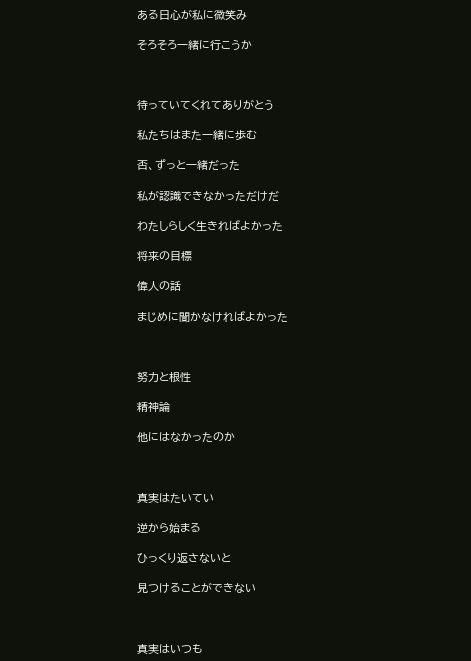ある日心が私に微笑み

そろそろ一緒に行こうか



待っていてくれてありがとう

私たちはまた一緒に歩む

否、ずっと一緒だった

私が認識できなかっただけだ

わたしらしく生きればよかった

将来の目標

偉人の話

まじめに聞かなければよかった



努力と根性

精神論

他にはなかったのか



真実はたいてい

逆から始まる

ひっくり返さないと

見つけることができない



真実はいつも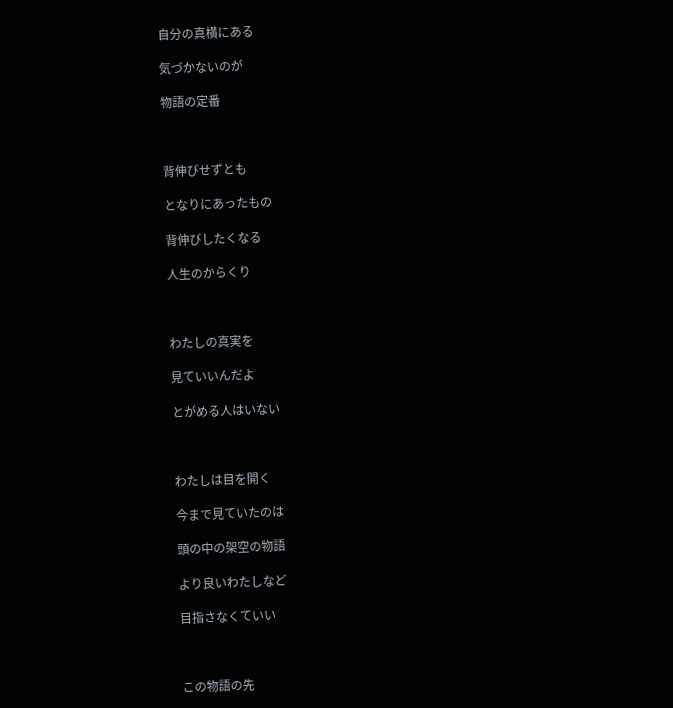自分の真横にある

気づかないのが

物語の定番



背伸びせずとも

となりにあったもの

背伸びしたくなる

人生のからくり



わたしの真実を

見ていいんだよ

とがめる人はいない



わたしは目を開く

今まで見ていたのは

頭の中の架空の物語

より良いわたしなど

目指さなくていい



この物語の先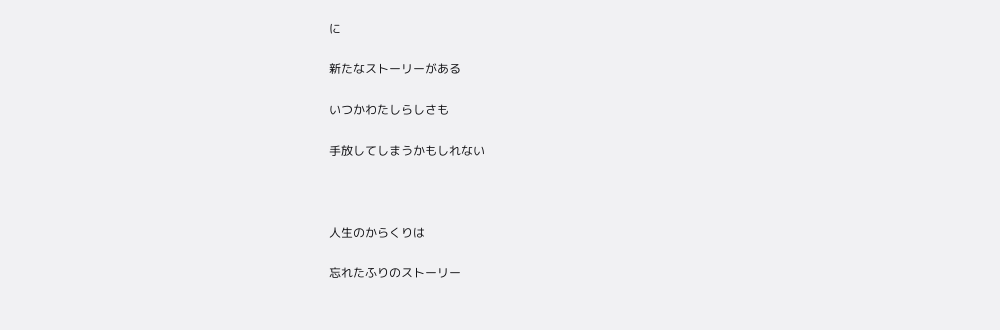に

新たなストーリーがある

いつかわたしらしさも

手放してしまうかもしれない



人生のからくりは

忘れたふりのストーリー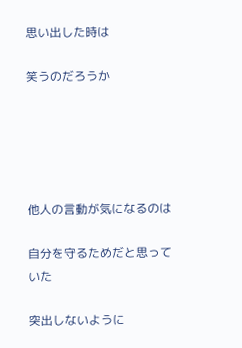思い出した時は

笑うのだろうか





他人の言動が気になるのは

自分を守るためだと思っていた

突出しないように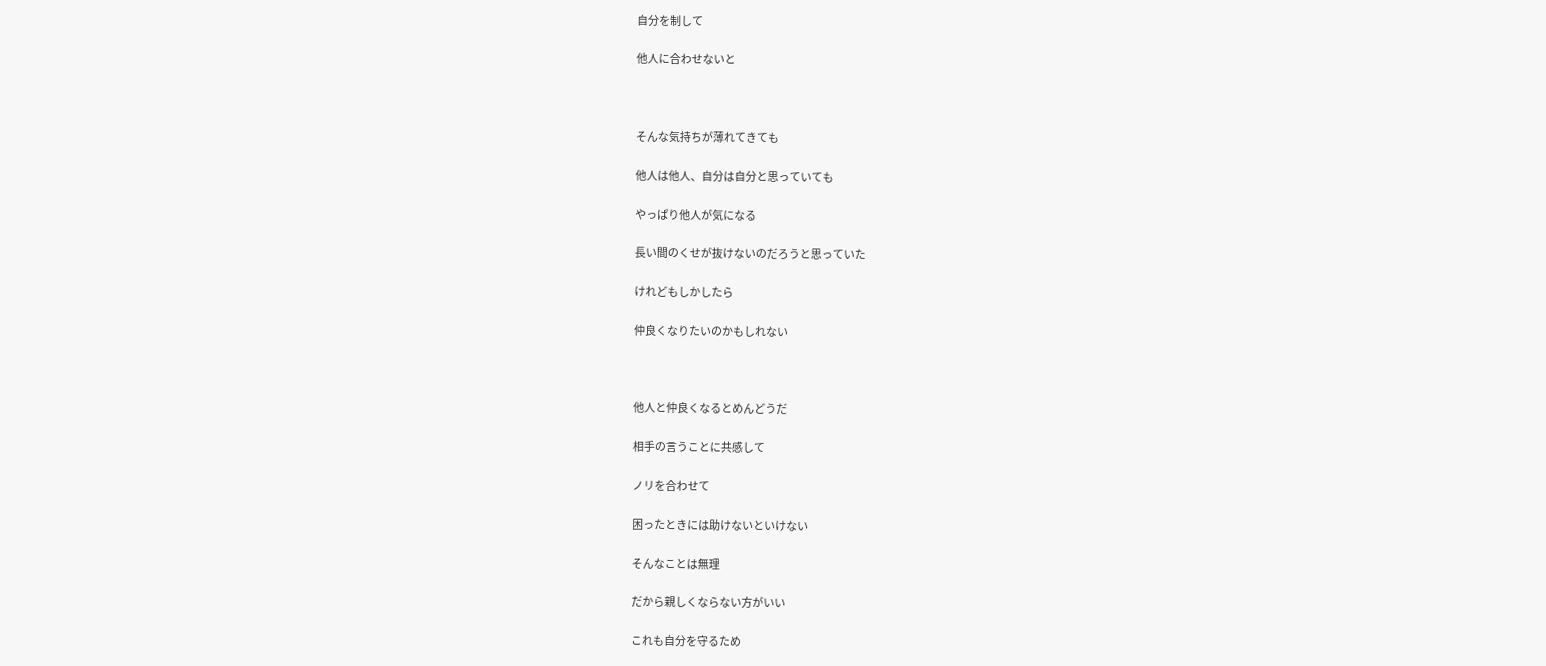自分を制して

他人に合わせないと



そんな気持ちが薄れてきても

他人は他人、自分は自分と思っていても

やっぱり他人が気になる

長い間のくせが抜けないのだろうと思っていた

けれどもしかしたら

仲良くなりたいのかもしれない



他人と仲良くなるとめんどうだ

相手の言うことに共感して

ノリを合わせて

困ったときには助けないといけない

そんなことは無理

だから親しくならない方がいい

これも自分を守るため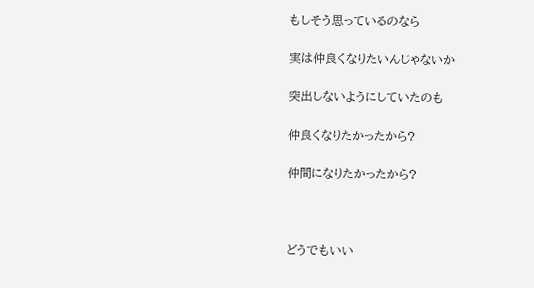もしそう思っているのなら

実は仲良くなりたいんじゃないか

突出しないようにしていたのも

仲良くなりたかったから?

仲間になりたかったから?



どうでもいい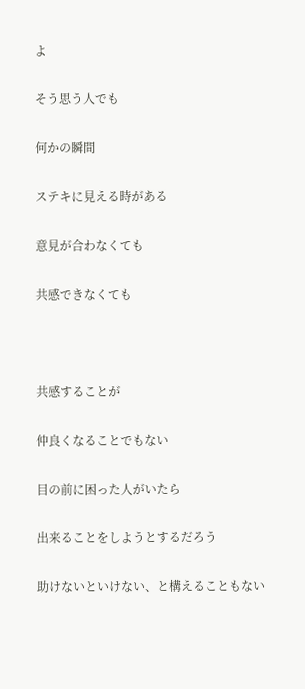よ

そう思う人でも

何かの瞬間

ステキに見える時がある

意見が合わなくても

共感できなくても



共感することが

仲良くなることでもない

目の前に困った人がいたら

出来ることをしようとするだろう

助けないといけない、と構えることもない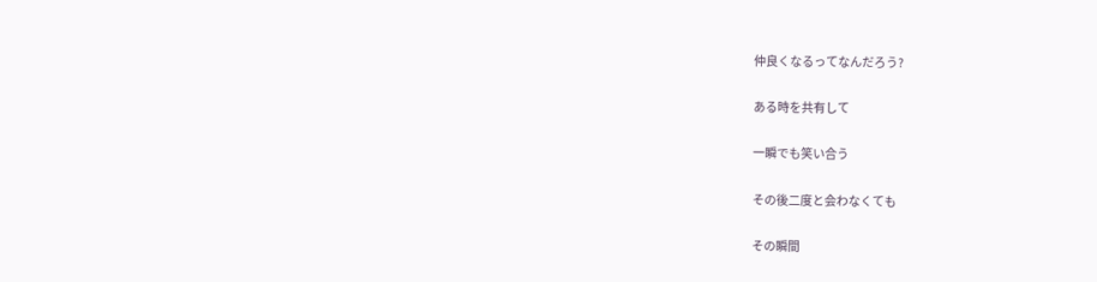仲良くなるってなんだろう?

ある時を共有して

一瞬でも笑い合う

その後二度と会わなくても

その瞬間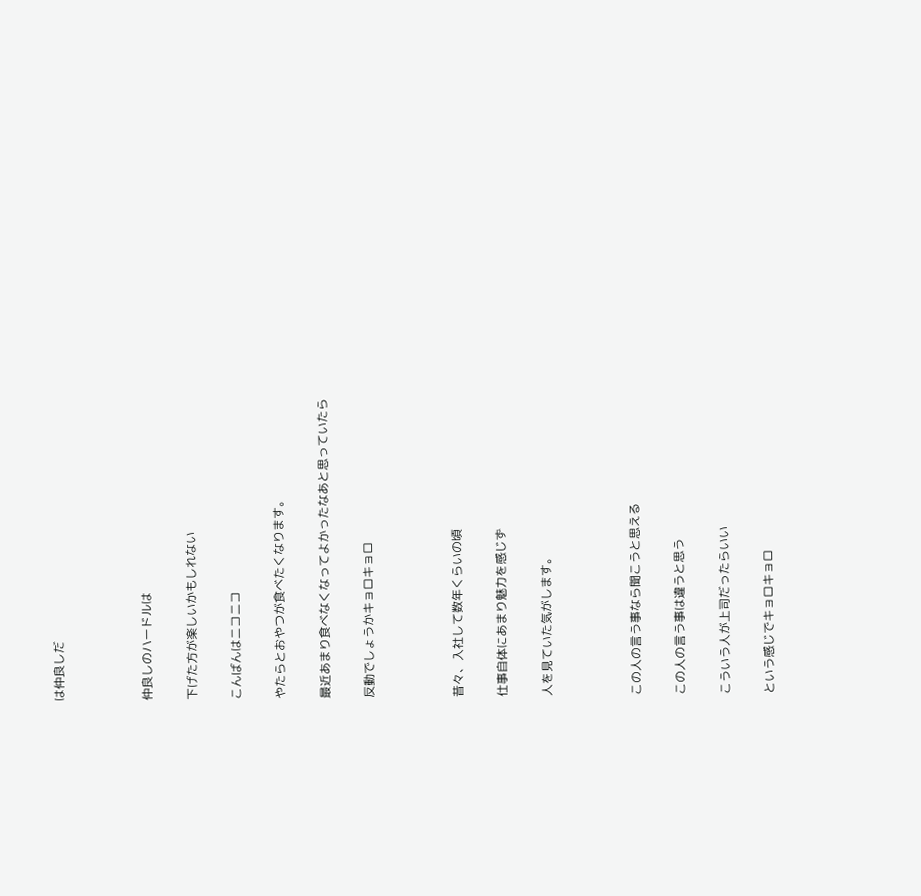は仲良しだ



仲良しのハードルは

下げた方が楽しいかもしれない

こんばんはニコニコ

やたらとおやつが食べたくなります。

最近あまり食べなくなってよかったなあと思っていたら

反動でしょうかキョロキョロ



昔々、入社して数年くらいの頃

仕事自体にあまり魅力を感じず

人を見ていた気がします。



この人の言う事なら聞こうと思える

この人の言う事は違うと思う

こういう人が上司だったらいい

という感じでキョロキョロ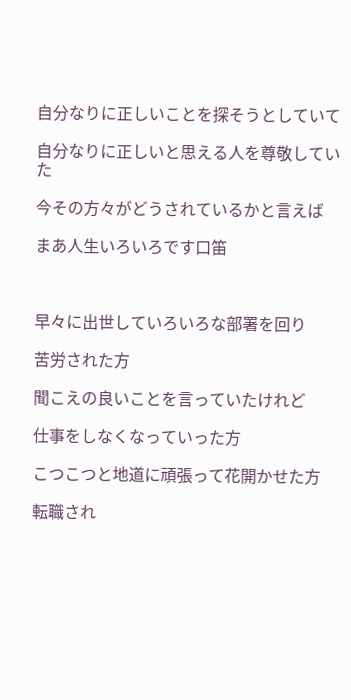自分なりに正しいことを探そうとしていて

自分なりに正しいと思える人を尊敬していた

今その方々がどうされているかと言えば

まあ人生いろいろです口笛



早々に出世していろいろな部署を回り

苦労された方

聞こえの良いことを言っていたけれど

仕事をしなくなっていった方

こつこつと地道に頑張って花開かせた方

転職され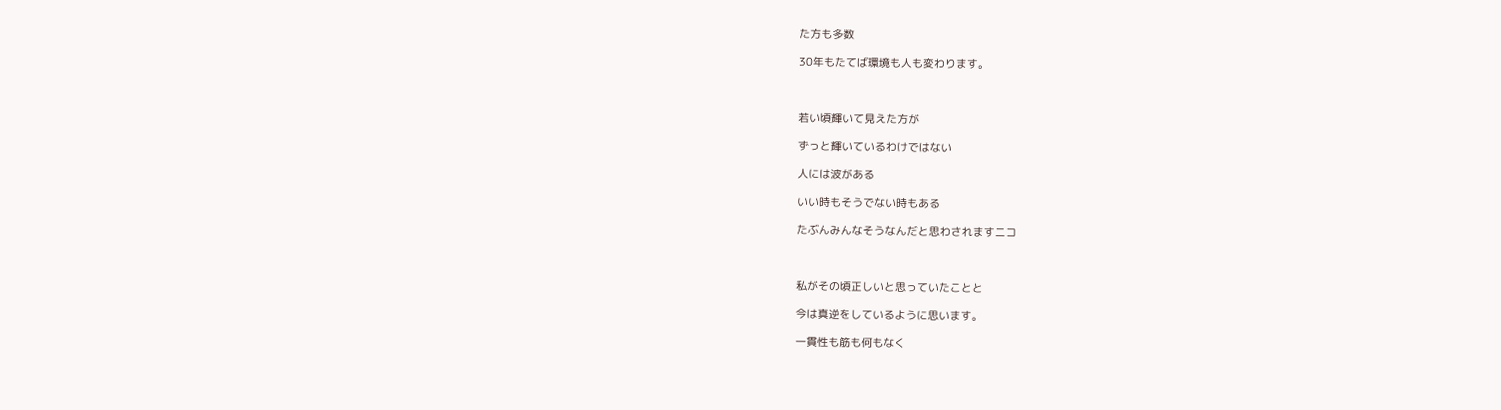た方も多数

30年もたてば環境も人も変わります。



若い頃輝いて見えた方が

ずっと輝いているわけではない

人には波がある

いい時もそうでない時もある

たぶんみんなそうなんだと思わされますニコ



私がその頃正しいと思っていたことと

今は真逆をしているように思います。

一貫性も筋も何もなく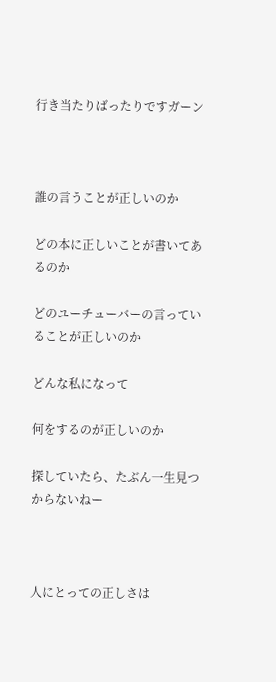行き当たりばったりですガーン



誰の言うことが正しいのか

どの本に正しいことが書いてあるのか

どのユーチューバーの言っていることが正しいのか

どんな私になって

何をするのが正しいのか

探していたら、たぶん一生見つからないねー



人にとっての正しさは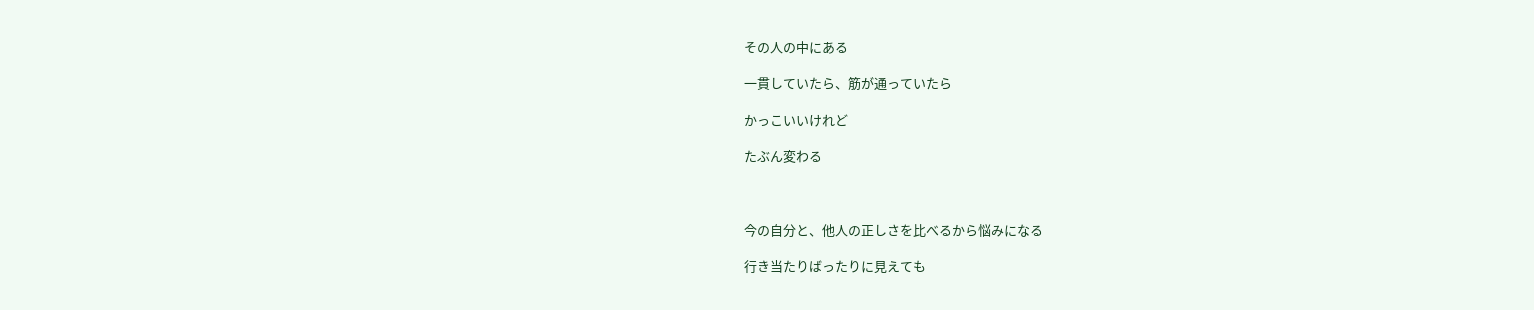その人の中にある

一貫していたら、筋が通っていたら

かっこいいけれど

たぶん変わる



今の自分と、他人の正しさを比べるから悩みになる

行き当たりばったりに見えても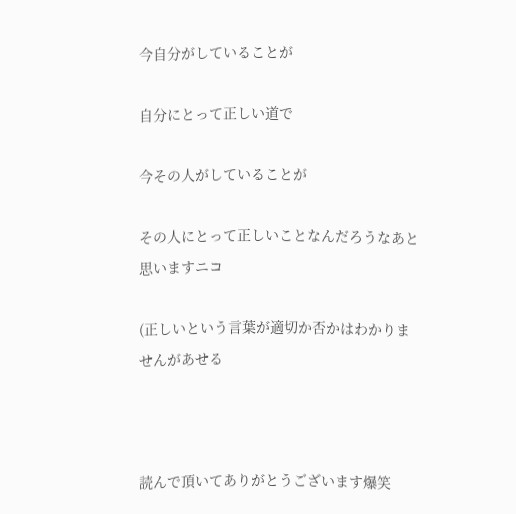今自分がしていることが

自分にとって正しい道で

今その人がしていることが

その人にとって正しいことなんだろうなあと思いますニコ

(正しいという言葉が適切か否かはわかりませんがあせる



読んで頂いてありがとうございます爆笑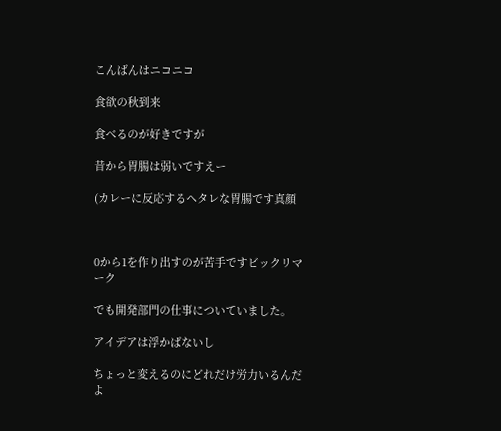こんばんはニコニコ

食欲の秋到来

食べるのが好きですが

昔から胃腸は弱いですえー

(カレーに反応するヘタレな胃腸です真顔



0から1を作り出すのが苦手ですビックリマーク

でも開発部門の仕事についていました。

アイデアは浮かばないし

ちょっと変えるのにどれだけ労力いるんだよ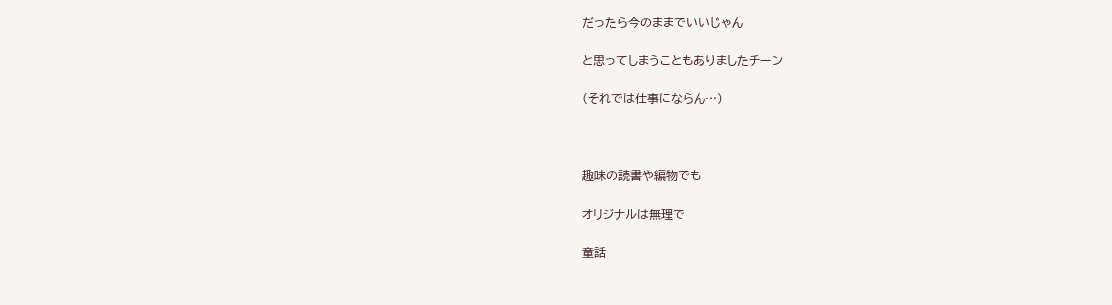だったら今のままでいいじゃん

と思ってしまうこともありましたチーン

(それでは仕事にならん…)



趣味の読書や編物でも

オリジナルは無理で

童話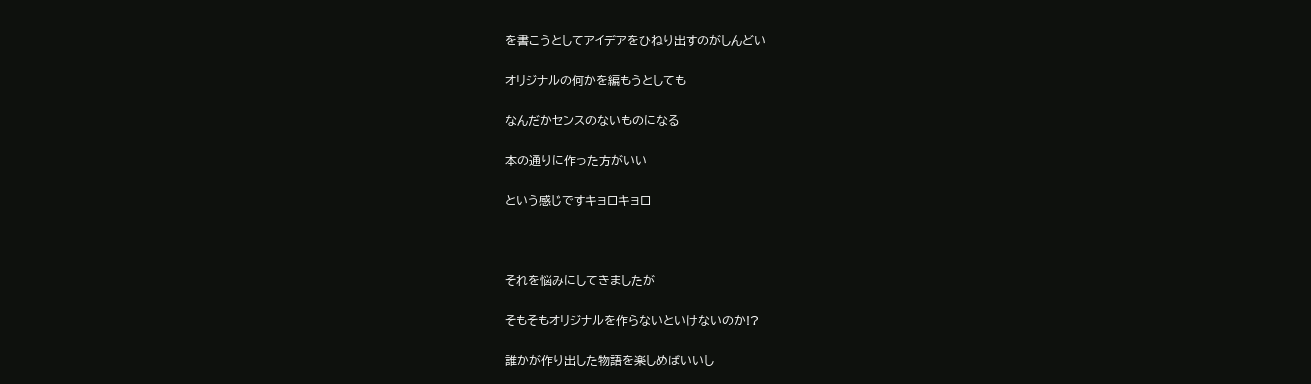を書こうとしてアイデアをひねり出すのがしんどい

オリジナルの何かを編もうとしても

なんだかセンスのないものになる

本の通りに作った方がいい

という感じですキョロキョロ



それを悩みにしてきましたが

そもそもオリジナルを作らないといけないのか!?

誰かが作り出した物語を楽しめばいいし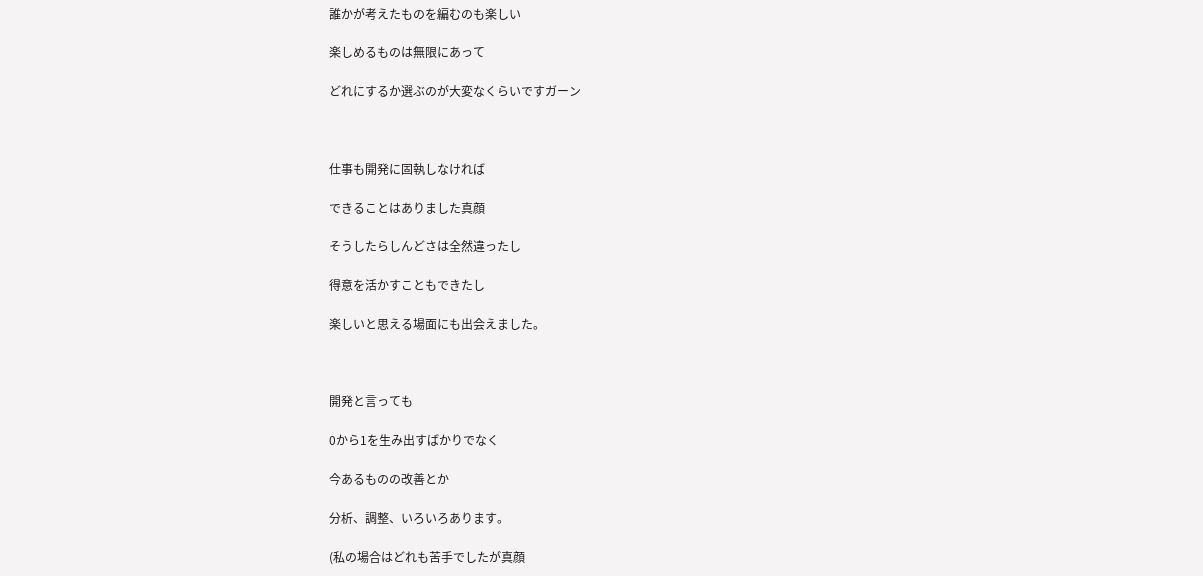誰かが考えたものを編むのも楽しい

楽しめるものは無限にあって

どれにするか選ぶのが大変なくらいですガーン



仕事も開発に固執しなければ

できることはありました真顔

そうしたらしんどさは全然違ったし

得意を活かすこともできたし

楽しいと思える場面にも出会えました。



開発と言っても

0から1を生み出すばかりでなく

今あるものの改善とか

分析、調整、いろいろあります。

(私の場合はどれも苦手でしたが真顔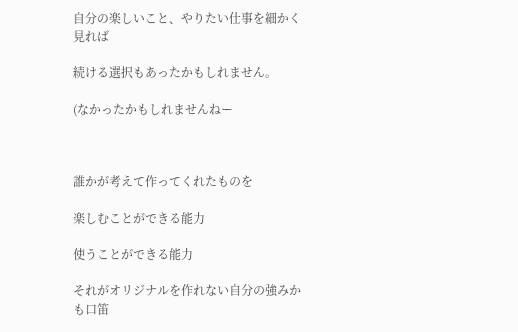自分の楽しいこと、やりたい仕事を細かく見れば

続ける選択もあったかもしれません。

(なかったかもしれませんねー



誰かが考えて作ってくれたものを

楽しむことができる能力

使うことができる能力

それがオリジナルを作れない自分の強みかも口笛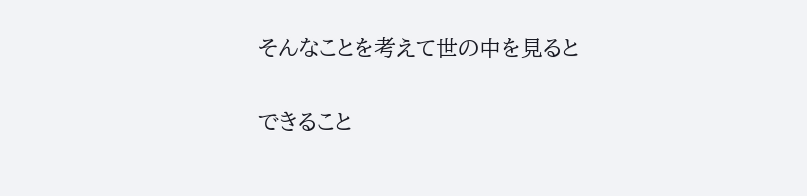そんなことを考えて世の中を見ると

できること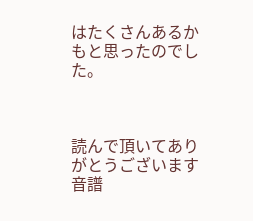はたくさんあるかもと思ったのでした。



読んで頂いてありがとうございます音譜